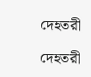দেহতরী

দেহতরী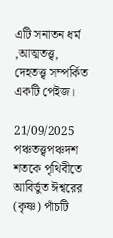এটি সনাতন ধর্ম ,আত্মতত্ত্ব, দেহতত্ত্ব সম্পর্কিত একটি পেইজ।

21/09/2025
পঞ্চতত্ত্বপঞ্চদশ শতকে পৃথিবীতে আবির্ভুত ঈশ্বরের (কৃষ্ণ) পাঁচটি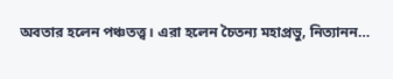অবতার হলেন পঞ্চতত্ত্ব। এরা হলেন চৈতন্য মহাপ্রভু, নিত্যানন...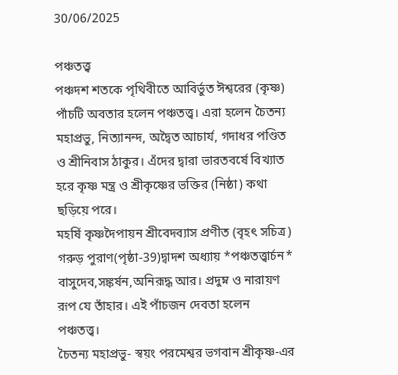30/06/2025

পঞ্চতত্ত্ব
পঞ্চদশ শতকে পৃথিবীতে আবির্ভুত ঈশ্বরের (কৃষ্ণ) পাঁচটি অবতার হলেন পঞ্চতত্ত্ব। এরা হলেন চৈতন্য মহাপ্রভু, নিত্যানন্দ, অদ্বৈত আচার্য, গদাধর পণ্ডিত ও শ্রীনিবাস ঠাকুর। এঁদের দ্বারা ভারতবর্ষে বিখ্যাত হরে কৃষ্ণ মন্ত্র ও শ্রীকৃষ্ণের ভক্তির (নিষ্ঠা) কথা ছড়িয়ে পরে।
মহর্ষি কৃষ্ণদৈপায়ন শ্রীবেদব্যাস প্রণীত (বৃহৎ সচিত্র) গরুড় পুরাণ(পৃষ্ঠা-39)দ্বাদশ অধ্যায় *পঞ্চতত্ত্বার্চন* বাসুদেব,সঙ্কর্ষন,অনিরূদ্ধ আর। প্রদুম্ন ও নারায়ণ রূপ যে তাঁহার। এই পাঁচজন দেবতা হলেন পঞ্চতত্ত্ব।
চৈতন্য মহাপ্রভু- স্বয়ং পরমেশ্বর ভগবান শ্রীকৃষ্ণ-এর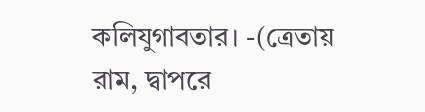কলিযুগাবতার। -(ত্রেতায় রাম, দ্বাপরে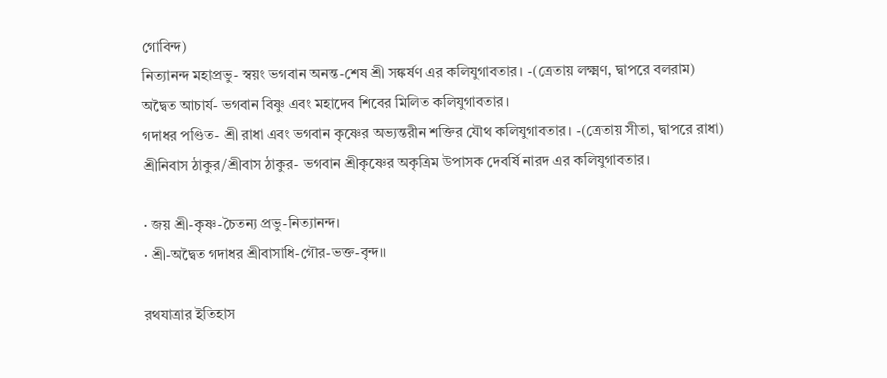গোবিন্দ)
নিত্যানন্দ মহাপ্রভু- স্বয়ং ভগবান অনন্ত-শেষ শ্রী সঙ্কর্ষণ এর কলিযুগাবতার। -(ত্রেতায় লক্ষ্মণ, দ্বাপরে বলরাম)
অদ্বৈত আচার্য- ভগবান বিষ্ণু এবং মহাদেব শিবের মিলিত কলিযুগাবতার।
গদাধর পণ্ডিত- শ্রী রাধা এবং ভগবান কৃষ্ণের অভ্যন্তরীন শক্তির যৌথ কলিযুগাবতার। -(ত্রেতায় সীতা, দ্বাপরে রাধা)
শ্রীনিবাস ঠাকুর/শ্রীবাস ঠাকুর- ভগবান শ্রীকৃষ্ণের অকৃত্রিম উপাসক দেবর্ষি নারদ এর কলিযুগাবতার।

· জয় শ্রী-কৃষ্ণ-চৈতন্য প্রভু-নিত্যানন্দ।
· শ্রী-অদ্বৈত গদাধর শ্রীবাসাধি-গৌর-ভক্ত-বৃন্দ।।

রথযাত্রার ইতিহাস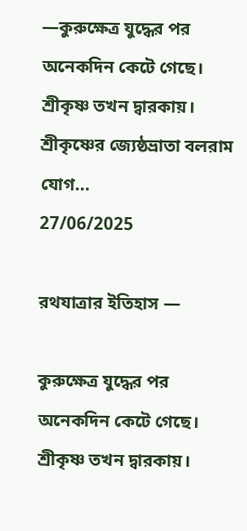—কুরুক্ষেত্র যুদ্ধের পর অনেকদিন কেটে গেছে। শ্রীকৃষ্ণ তখন দ্বারকায়। শ্রীকৃষ্ণের জ্যেষ্ঠভ্রাতা বলরাম যোগ...
27/06/2025

রথযাত্রার ইতিহাস —

কুরুক্ষেত্র যুদ্ধের পর অনেকদিন কেটে গেছে। শ্রীকৃষ্ণ তখন দ্বারকায়।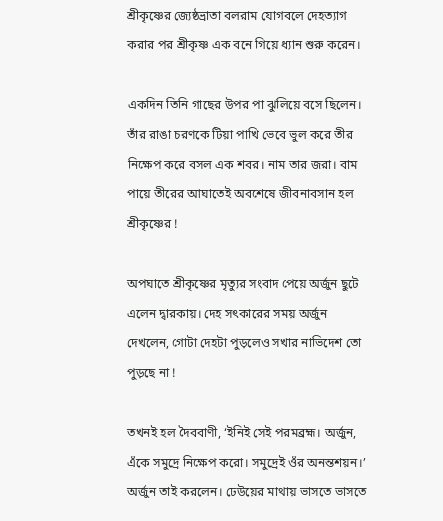শ্রীকৃষ্ণের জ্যেষ্ঠভ্রাতা বলরাম যোগবলে দেহত্যাগ করার পর শ্রীকৃষ্ণ এক বনে গিয়ে ধ্যান শুরু করেন।

একদিন তিনি গাছের উপর পা ঝুলিয়ে বসে ছিলেন। তাঁর রাঙা চরণকে টিয়া পাখি ভেবে ভুল করে তীর নিক্ষেপ করে বসল এক শবর। নাম তার জরা। বাম পায়ে তীরের আঘাতেই অবশেষে জীবনাবসান হল শ্রীকৃষ্ণের !

অপঘাতে শ্রীকৃষ্ণের মৃত্যুর সংবাদ পেয়ে অর্জুন ছুটে এলেন দ্বারকায়। দেহ সৎকারের সময় অর্জুন দেখলেন, গোটা দেহটা পুড়লেও সখার নাভিদেশ তো পুড়ছে না !

তখনই হল দৈববাণী, ‘ইনিই সেই পরমব্রহ্ম। অর্জুন, এঁকে সমুদ্রে নিক্ষেপ করো। সমুদ্রেই ওঁর অনন্তশয়ন।’ অর্জুন তাই করলেন। ঢেউয়ের মাথায় ভাসতে ভাসতে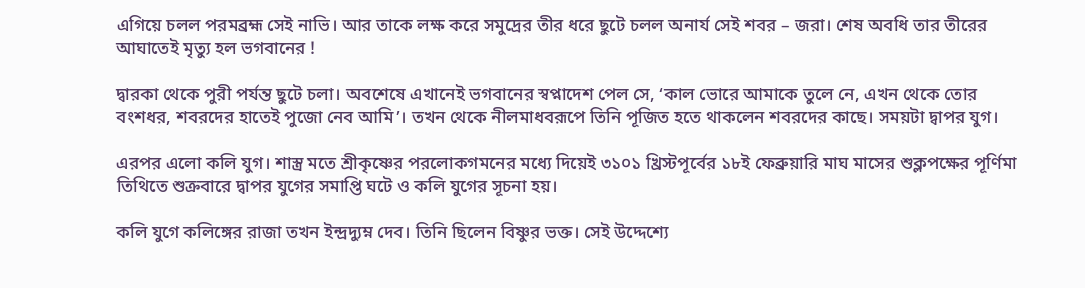এগিয়ে চলল পরমব্রহ্ম সেই নাভি। আর তাকে লক্ষ করে সমুদ্রের তীর ধরে ছুটে চলল অনার্য সেই শবর – জরা। শেষ অবধি তার তীরের আঘাতেই মৃত্যু হল ভগবানের !

দ্বারকা থেকে পুরী পর্যন্ত ছুটে চলা। অবশেষে এখানেই ভগবানের স্বপ্নাদেশ পেল সে, ‘কাল ভোরে আমাকে তুলে নে, এখন থেকে তোর বংশধর, শবরদের হাতেই পুজো নেব আমি’। তখন থেকে নীলমাধবরূপে তিনি পূজিত হতে থাকলেন শবরদের কাছে। সময়টা দ্বাপর যুগ।

এরপর এলো কলি যুগ। শাস্ত্র মতে শ্রীকৃষ্ণের পরলোকগমনের মধ্যে দিয়েই ৩১০১ খ্রিস্টপূর্বের ১৮ই ফেব্রুয়ারি মাঘ মাসের শুক্লপক্ষের পূর্ণিমা তিথিতে শুক্রবারে দ্বাপর যুগের সমাপ্তি ঘটে ও কলি যুগের সূচনা হয়।

কলি যুগে কলিঙ্গের রাজা তখন ইন্দ্রদ্যুম্ন দেব। তিনি ছিলেন বিষ্ণুর ভক্ত। সেই উদ্দেশ্যে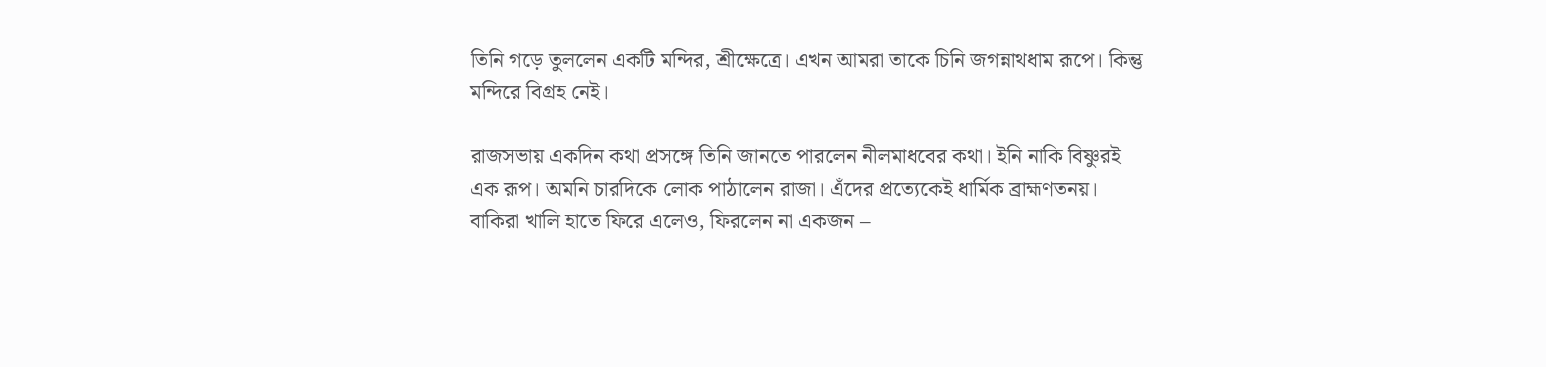তিনি গড়ে তুললেন একটি মন্দির, শ্রীক্ষেত্রে। এখন আমরা তাকে চিনি জগন্নাথধাম রূপে। কিন্তু মন্দিরে বিগ্রহ নেই।

রাজসভায় একদিন কথা প্রসঙ্গে তিনি জানতে পারলেন নীলমাধবের কথা। ইনি নাকি বিষ্ণুরই এক রূপ। অমনি চারদিকে লোক পাঠালেন রাজা। এঁদের প্রত্যেকেই ধার্মিক ব্রাহ্মণতনয়। বাকিরা খালি হাতে ফিরে এলেও, ফিরলেন না একজন –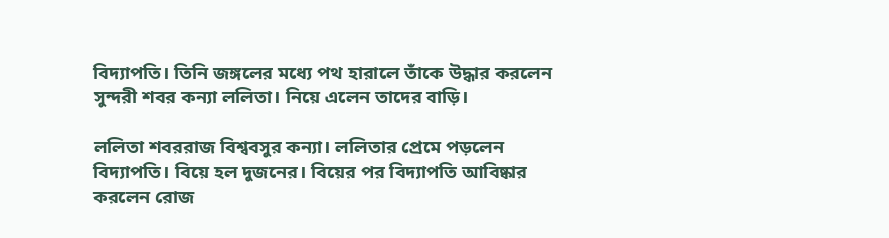বিদ্যাপতি। তিনি জঙ্গলের মধ্যে পথ হারালে তাঁকে উদ্ধার করলেন সুন্দরী শবর কন্যা ললিতা। নিয়ে এলেন তাদের বাড়ি।

ললিতা শবররাজ বিশ্ববসুর কন্যা। ললিতার প্রেমে পড়লেন বিদ্যাপতি। বিয়ে হল দুজনের। বিয়ের পর বিদ্যাপতি আবিষ্কার করলেন রোজ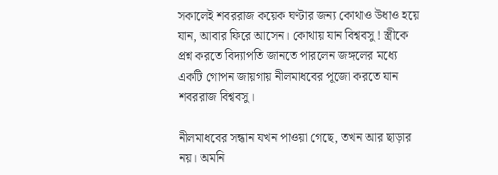সকালেই শবররাজ কয়েক ঘণ্টার জন্য কোথাও উধাও হয়ে যান, আবার ফিরে আসেন। কোথায় যান বিশ্ববসু ! স্ত্রীকে প্রশ্ন করতে বিদ্যাপতি জানতে পারলেন জঙ্গলের মধ্যে একটি গোপন জায়গায় নীলমাধবের পূজো করতে যান শবররাজ বিশ্ববসু।

নীলমাধবের সন্ধান যখন পাওয়া গেছে, তখন আর ছাড়ার নয়। অমনি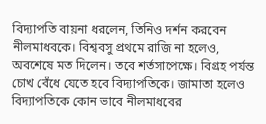বিদ্যাপতি বায়না ধরলেন, তিনিও দর্শন করবেন নীলমাধবকে। বিশ্ববসু প্রথমে রাজি না হলেও, অবশেষে মত দিলেন। তবে শর্তসাপেক্ষে। বিগ্রহ পর্যন্ত চোখ বেঁধে যেতে হবে বিদ্যাপতিকে। জামাতা হলেও বিদ্যাপতিকে কোন ভাবে নীলমাধবের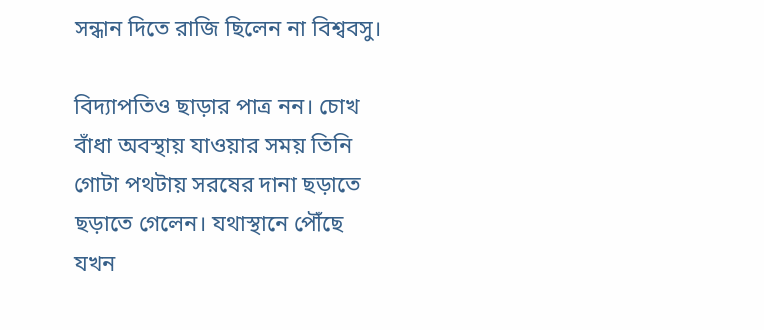সন্ধান দিতে রাজি ছিলেন না বিশ্ববসু।

বিদ্যাপতিও ছাড়ার পাত্র নন। চোখ বাঁধা অবস্থায় যাওয়ার সময় তিনি গোটা পথটায় সরষের দানা ছড়াতে ছড়াতে গেলেন। যথাস্থানে পৌঁছে যখন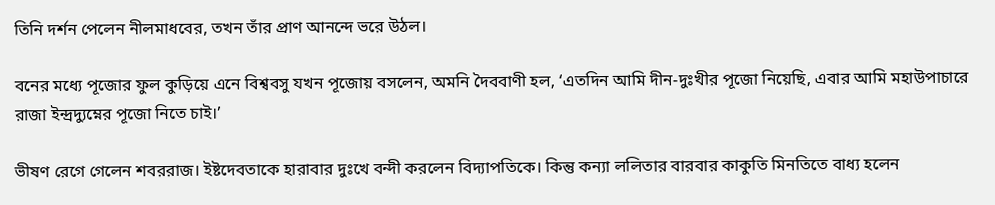তিনি দর্শন পেলেন নীলমাধবের, তখন তাঁর প্রাণ আনন্দে ভরে উঠল।

বনের মধ্যে পূজোর ফুল কুড়িয়ে এনে বিশ্ববসু যখন পূজোয় বসলেন, অমনি দৈববাণী হল, ‘এতদিন আমি দীন-দুঃখীর পূজো নিয়েছি, এবার আমি মহাউপাচারে রাজা ইন্দ্রদ্যুম্নের পূজো নিতে চাই।’

ভীষণ রেগে গেলেন শবররাজ। ইষ্টদেবতাকে হারাবার দুঃখে বন্দী করলেন বিদ্যাপতিকে। কিন্তু কন্যা ললিতার বারবার কাকুতি মিনতিতে বাধ্য হলেন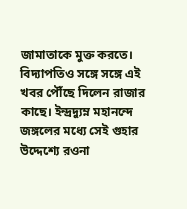জামাতাকে মুক্ত করতে। বিদ্যাপতিও সঙ্গে সঙ্গে এই খবর পৌঁছে দিলেন রাজার কাছে। ইন্দ্রদ্যুম্ন মহানন্দে জঙ্গলের মধ্যে সেই গুহার উদ্দেশ্যে রওনা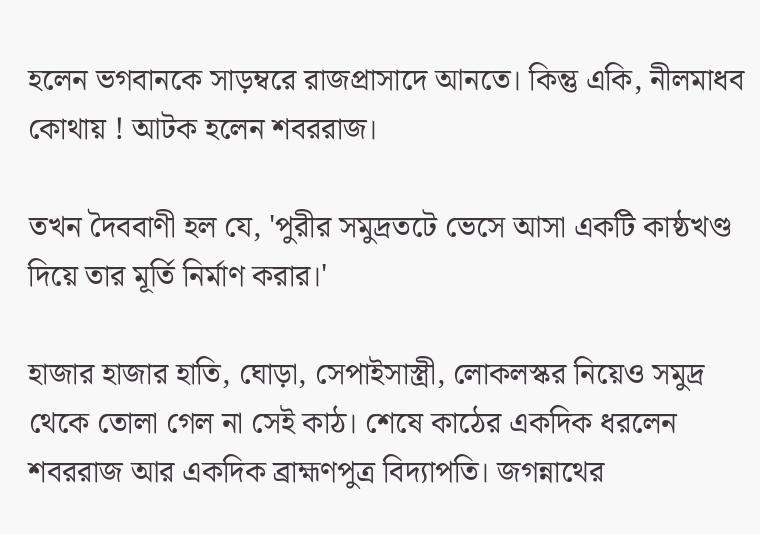হলেন ভগবানকে সাড়ম্বরে রাজপ্রাসাদে আনতে। কিন্তু একি, নীলমাধব কোথায় ! আটক হলেন শবররাজ।

তখন দৈববাণী হল যে, 'পুরীর সমুদ্রতটে ভেসে আসা একটি কাষ্ঠখণ্ড দিয়ে তার মূর্তি নির্মাণ করার।'

হাজার হাজার হাতি, ঘোড়া, সেপাইসাস্ত্রী, লোকলস্কর নিয়েও সমুদ্র থেকে তোলা গেল না সেই কাঠ। শেষে কাঠের একদিক ধরলেন শবররাজ আর একদিক ব্রাহ্মণপুত্র বিদ্যাপতি। জগন্নাথের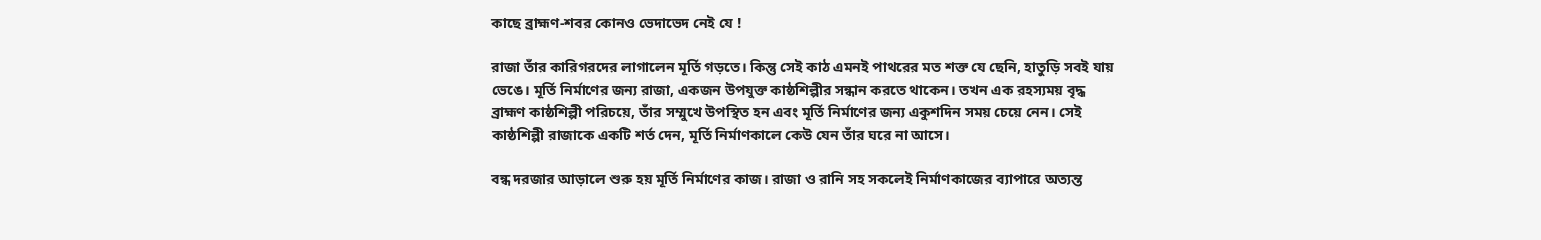কাছে ব্রাহ্মণ-শবর কোনও ভেদাভেদ নেই যে !

রাজা তাঁর কারিগরদের লাগালেন মূর্তি গড়তে। কিন্তু সেই কাঠ এমনই পাথরের মত শক্ত যে ছেনি, হাতুড়ি সবই যায় ভেঙে। মূর্তি নির্মাণের জন্য রাজা, একজন উপযুক্ত কাষ্ঠশিল্পীর সন্ধান করতে থাকেন। তখন এক রহস্যময় বৃদ্ধ ব্রাহ্মণ কাষ্ঠশিল্পী পরিচয়ে, তাঁর সম্মুখে উপস্থিত হন এবং মূর্তি নির্মাণের জন্য একুশদিন সময় চেয়ে নেন। সেই কাষ্ঠশিল্পী রাজাকে একটি শর্ত দেন, মূর্তি নির্মাণকালে কেউ যেন তাঁর ঘরে না আসে।

বন্ধ দরজার আড়ালে শুরু হয় মূর্তি নির্মাণের কাজ। রাজা ও রানি সহ সকলেই নির্মাণকাজের ব্যাপারে অত্যন্ত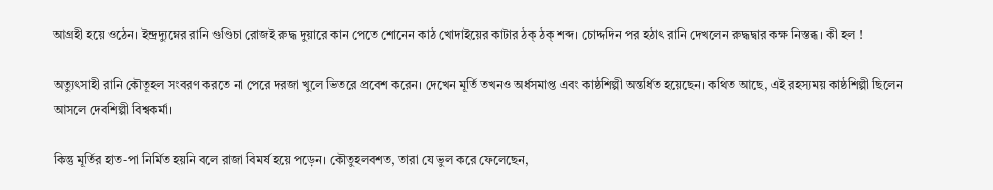আগ্রহী হয়ে ওঠেন। ইন্দ্রদ্যুম্নের রানি গুণ্ডিচা রোজই রুদ্ধ দুয়ারে কান পেতে শোনেন কাঠ খোদাইয়ের কাটার ঠক্ ঠক্ শব্দ। চোদ্দদিন পর হঠাৎ রানি দেখলেন রুদ্ধদ্বার কক্ষ নিস্তব্ধ। কী হল !

অত্যুৎসাহী রানি কৌতূহল সংবরণ করতে না পেরে দরজা খুলে ভিতরে প্রবেশ করেন। দেখেন মূর্তি তখনও অর্ধসমাপ্ত এবং কাষ্ঠশিল্পী অন্তর্ধিত হয়েছেন। কথিত আছে, এই রহস্যময় কাষ্ঠশিল্পী ছিলেন আসলে দেবশিল্পী বিশ্বকর্মা।

কিন্তু মূর্তির হাত-পা নির্মিত হয়নি বলে রাজা বিমর্ষ হয়ে পড়েন। কৌতুহলবশত, তারা যে ভুল করে ফেলেছেন,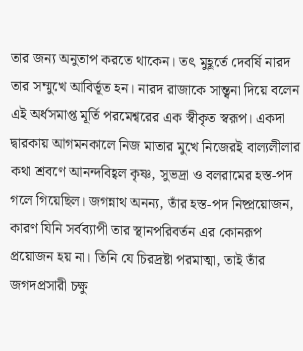তার জন্য অনুতাপ করতে থাকেন। তৎ মুহূর্তে দেবর্ষি নারদ তার সম্মুখে আবির্ভূত হন। নারদ রাজাকে সান্ত্বনা দিয়ে বলেন এই অর্ধসমাপ্ত মূর্তি পরমেশ্বরের এক স্বীকৃত স্বরূপ। একদা দ্বারকায় আগমনকালে নিজ মাতার মুখে নিজেরই বাল্যলীলার কথা শ্রবণে আনন্দবিহ্বল কৃষ্ণ, সুভদ্রা ও বলরামের হস্ত-পদ গলে গিয়েছিল। জগন্নাথ অনন্য, তাঁর হস্ত-পদ নিষ্প্রয়োজন, কারণ যিনি সর্বব্যাপী তার স্থানপরিবর্তন এর কোনরূপ প্রয়োজন হয় না। তিনি যে চিরদ্রষ্টা পরমাত্মা, তাই তাঁর জগদপ্রসারী চক্ষু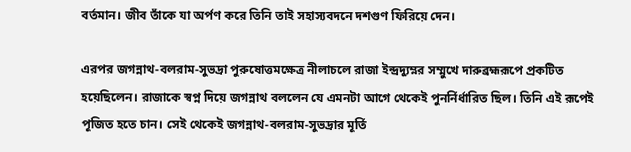বর্তমান। জীব তাঁকে যা অর্পণ করে তিনি তাই সহাস্যবদনে দশগুণ ফিরিয়ে দেন।

এরপর জগন্নাথ-বলরাম-সুভদ্রা পুরুষোত্তমক্ষেত্র নীলাচলে রাজা ইন্দ্রদ্যুম্নর সম্মুখে দারুব্রহ্মরূপে প্রকটিত হয়েছিলেন। রাজাকে স্বপ্ন দিয়ে জগন্নাথ বললেন যে এমনটা আগে থেকেই পুনর্নির্ধারিত ছিল। তিনি এই রূপেই পূজিত হতে চান। সেই থেকেই জগন্নাথ-বলরাম-সুভদ্রার মূর্তি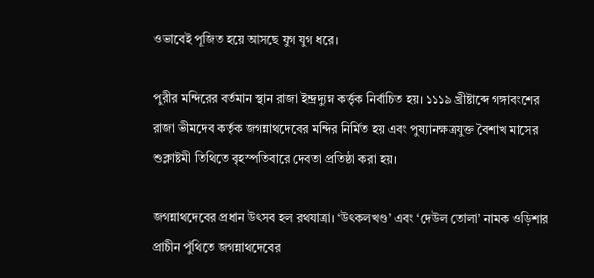ওভাবেই পূজিত হয়ে আসছে যুগ যুগ ধরে।

পুরীর মন্দিরের বর্তমান স্থান রাজা ইন্দ্রদ্যুম্ন কর্ত্তৃক নির্বাচিত হয়। ১১১৯ খ্রীষ্টাব্দে গঙ্গাবংশের রাজা ভীমদেব কর্তৃক জগন্নাথদেবের মন্দির নির্মিত হয় এবং পুষ্যানক্ষত্রযুক্ত বৈশাখ মাসের শুক্লাষ্টমী তিথিতে বৃহস্পতিবারে দেবতা প্রতিষ্ঠা করা হয়।

জগন্নাথদেবের প্রধান উৎসব হল রথযাত্রা। ‘উৎকলখণ্ড’ এবং ‘দেউল তোলা’ নামক ওড়িশার প্রাচীন পুঁথিতে জগন্নাথদেবের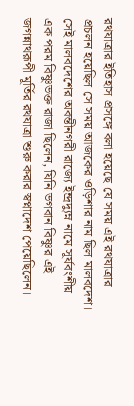রথযাত্রার ইতিহাস প্রসঙ্গে বলা হয়েছে যে সময় এই রথযাত্রার প্রচলন হয়েছিল সে সময় আজকের ওড়িশার নাম ছিল মালবদেশ। সেই মালবদেশের অবন্তীনগরী রাজ্যে ইন্দ্রদ্যুম্ন নামে সূর্যবংশীয় এক পরম বিষ্ণুভক্ত রাজা ছিলেন, যিনি ভগবান বিষ্ণুর এই জগন্নাথরূপী মূর্তির রথযাত্রা শুরু করার স্বপ্নাদেশ পেয়েছিলেন।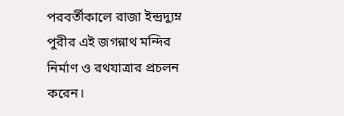পরবর্তীকালে রাজা ইন্দ্রদ্যুম্ন পুরীর এই জগন্নাথ মন্দির নির্মাণ ও রথযাত্রার প্রচলন করেন।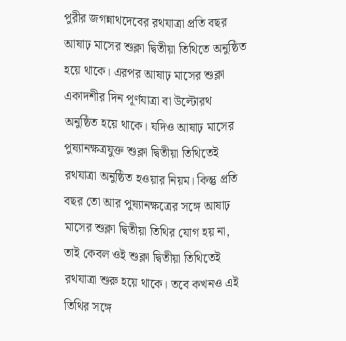পুরীর জগন্নাথদেবের রথযাত্রা প্রতি বছর আষাঢ় মাসের শুক্লা দ্বিতীয়া তিথিতে অনুষ্ঠিত হয়ে থাকে। এরপর আষাঢ় মাসের শুক্লা একাদশীর দিন পূর্ণযাত্রা বা উল্টোরথ অনুষ্ঠিত হয়ে থাকে। যদিও আষাঢ় মাসের পুষ্যানক্ষত্রযুক্ত শুক্লা দ্বিতীয়া তিথিতেই রথযাত্রা অনুষ্ঠিত হওয়ার নিয়ম। কিন্তু প্রতি বছর তো আর পুষ্যানক্ষত্রের সঙ্গে আষাঢ় মাসের শুক্লা দ্বিতীয়া তিথির যোগ হয় না, তাই কেবল ওই শুক্লা দ্বিতীয়া তিথিতেই রথযাত্রা শুরু হয়ে থাকে। তবে কখনও এই তিথির সঙ্গে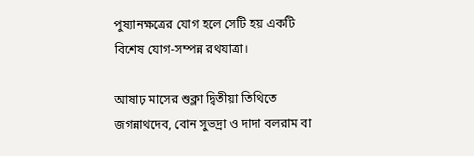পুষ্যানক্ষত্রের যোগ হলে সেটি হয় একটি বিশেষ যোগ-সম্পন্ন রথযাত্রা।

আষাঢ় মাসের শুক্লা দ্বিতীয়া তিথিতে জগন্নাথদেব, বোন সুভদ্রা ও দাদা বলরাম বা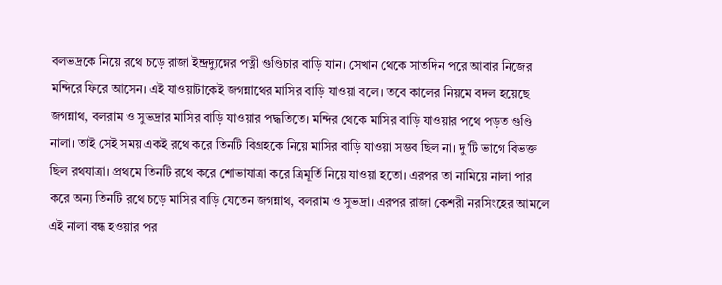বলভদ্রকে নিয়ে রথে চড়ে রাজা ইন্দ্রদ্যুম্নের পত্নী গুণ্ডিচার বাড়ি যান। সেখান থেকে সাতদিন পরে আবার নিজের মন্দিরে ফিরে আসেন। এই যাওয়াটাকেই জগন্নাথের মাসির বাড়ি যাওয়া বলে। তবে কালের নিয়মে বদল হয়েছে জগন্নাথ, বলরাম ও সুভদ্রার মাসির বাড়ি যাওয়ার পদ্ধতিতে। মন্দির থেকে মাসির বাড়ি যাওয়ার পথে পড়ত গুণ্ডি নালা। তাই সেই সময় একই রথে করে তিনটি বিগ্রহকে নিয়ে মাসির বাড়ি যাওয়া সম্ভব ছিল না। দু’টি ভাগে বিভক্ত ছিল রথযাত্রা। প্রথমে তিনটি রথে করে শোভাযাত্রা করে ত্রিমূর্তি নিয়ে যাওয়া হতো। এরপর তা নামিয়ে নালা পার করে অন্য তিনটি রথে চড়ে মাসির বাড়ি যেতেন জগন্নাথ, বলরাম ও সুভদ্রা। এরপর রাজা কেশরী নরসিংহের আমলে এই নালা বন্ধ হওয়ার পর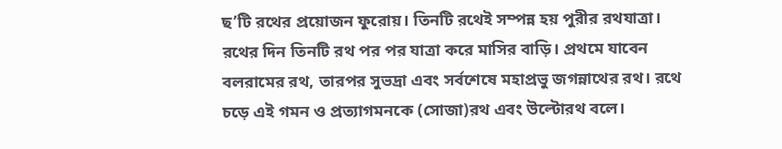ছ’টি রথের প্রয়োজন ফুরোয়। তিনটি রথেই সম্পন্ন হয় পুরীর রথযাত্রা। রথের দিন তিনটি রথ পর পর যাত্রা করে মাসির বাড়ি। প্রথমে যাবেন বলরামের রথ, তারপর সুভদ্রা এবং সর্বশেষে মহাপ্রভু জগন্নাথের রথ। রথে চড়ে এই গমন ও প্রত্যাগমনকে (সোজা)রথ এবং উল্টোরথ বলে।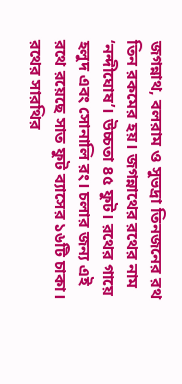জগন্নাথ, বলরাম ও সুভদ্রা তিনজনের রথ তিন রকমের হয়। জগন্নাথের রথের নাম ‘নন্দীঘোষ’। উচ্চতা ৪৫ ফুট। রথের গায়ে হলুদ এবং সোনালি রং। চলার জন্য এই রথে রয়েছে সাত ফুট ব্যাসের ১৬টি চাকা। রথের সারথির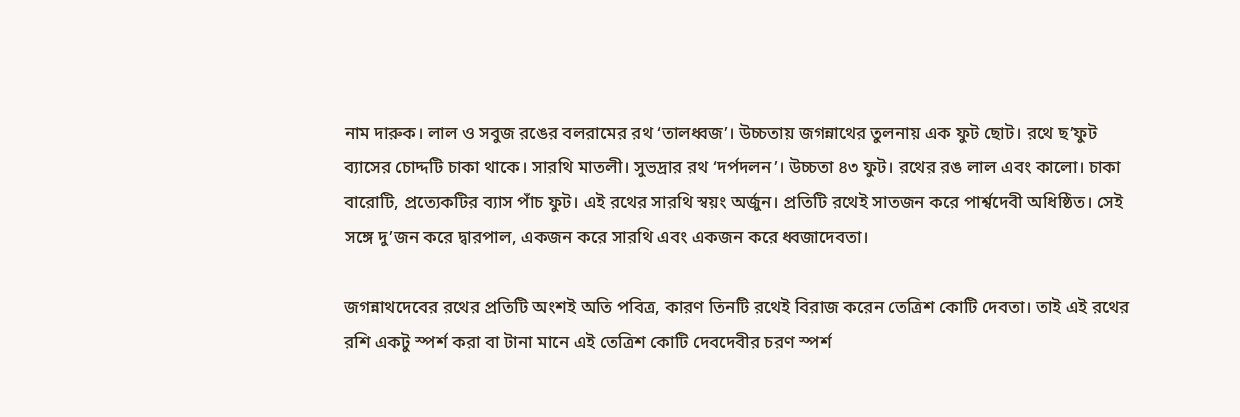নাম দারুক। লাল ও সবুজ রঙের বলরামের রথ ‘তালধ্বজ’। উচ্চতায় জগন্নাথের তুলনায় এক ফুট ছোট। রথে ছ’ফুট ব্যাসের চোদ্দটি চাকা থাকে। সারথি মাতলী। সুভদ্রার রথ ‘দর্পদলন’। উচ্চতা ৪৩ ফুট। রথের রঙ লাল এবং কালো। চাকা বারোটি, প্রত্যেকটির ব্যাস পাঁচ ফুট। এই রথের সারথি স্বয়ং অর্জুন। প্রতিটি রথেই সাতজন করে পার্শ্বদেবী অধিষ্ঠিত। সেই সঙ্গে দু’জন করে দ্বারপাল, একজন করে সারথি এবং একজন করে ধ্বজাদেবতা।

জগন্নাথদেবের রথের প্রতিটি অংশই অতি পবিত্র, কারণ তিনটি রথেই বিরাজ করেন তেত্রিশ কোটি দেবতা। তাই এই রথের রশি একটু স্পর্শ করা বা টানা মানে এই তেত্রিশ কোটি দেবদেবীর চরণ স্পর্শ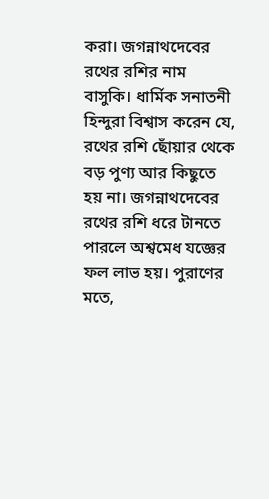করা। জগন্নাথদেবের রথের রশির নাম বাসুকি। ধার্মিক সনাতনী হিন্দুরা বিশ্বাস করেন যে, রথের রশি ছোঁয়ার থেকে বড় পুণ্য আর কিছুতে হয় না। জগন্নাথদেবের রথের রশি ধরে টানতে পারলে অশ্বমেধ যজ্ঞের ফল লাভ হয়। পুরাণের মতে,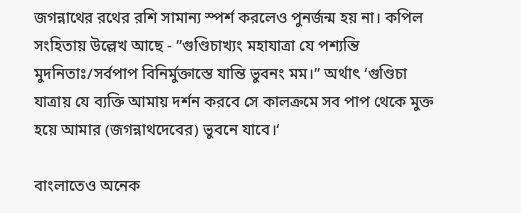জগন্নাথের রথের রশি সামান্য স্পর্শ করলেও পুনর্জন্ম হয় না। কপিল সংহিতায় উল্লেখ আছে - ”গুণ্ডিচাখ্যং মহাযাত্রা যে পশ্যন্তি মুদনিতাঃ/সর্বপাপ বিনির্মুক্তাস্তে যান্তি ভুবনং মম।” অর্থাৎ ‘গুণ্ডিচা যাত্রায় যে ব্যক্তি আমায় দর্শন করবে সে কালক্রমে সব পাপ থেকে মুক্ত হয়ে আমার (জগন্নাথদেবের) ভুবনে যাবে।‘

বাংলাতেও অনেক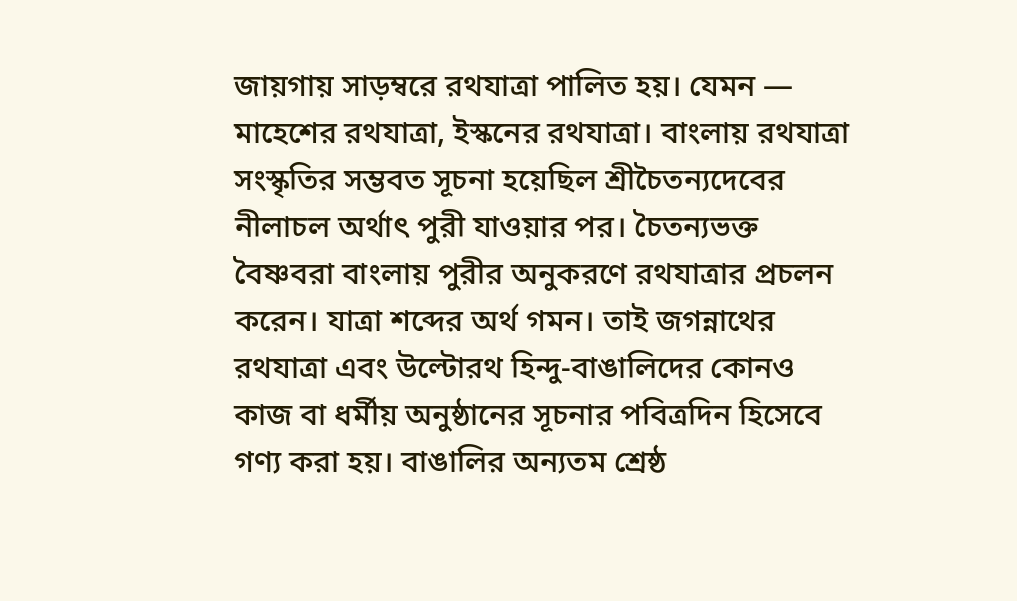জায়গায় সাড়ম্বরে রথযাত্রা পালিত হয়। যেমন — মাহেশের রথযাত্রা, ইস্কনের রথযাত্রা। বাংলায় রথযাত্রা সংস্কৃতির সম্ভবত সূচনা হয়েছিল শ্রীচৈতন্যদেবের নীলাচল অর্থাৎ পুরী যাওয়ার পর। চৈতন্যভক্ত বৈষ্ণবরা বাংলায় পুরীর অনুকরণে রথযাত্রার প্রচলন করেন। যাত্রা শব্দের অর্থ গমন। তাই জগন্নাথের রথযাত্রা এবং উল্টোরথ হিন্দু-বাঙালিদের কোনও কাজ বা ধর্মীয় অনুষ্ঠানের সূচনার পবিত্রদিন হিসেবে গণ্য করা হয়। বাঙালির অন্যতম শ্রেষ্ঠ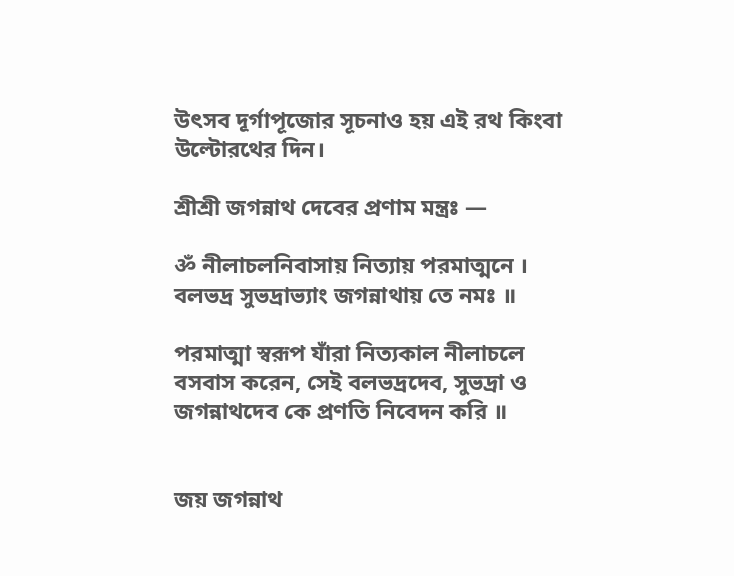উৎসব দূর্গাপূজোর সূচনাও হয় এই রথ কিংবা উল্টোরথের দিন।

শ্রীশ্রী জগন্নাথ দেবের প্রণাম মন্ত্রঃ —

ॐ নীলাচলনিবাসায় নিত্যায় পরমাত্মনে ।
বলভদ্র সুভদ্রাভ্যাং জগন্নাথায় তে নমঃ ॥

পরমাত্মা স্বরূপ যাঁরা নিত্যকাল নীলাচলে বসবাস করেন, সেই বলভদ্রদেব, সুভদ্রা ও জগন্নাথদেব কে প্রণতি নিবেদন করি ॥


জয় জগন্নাথ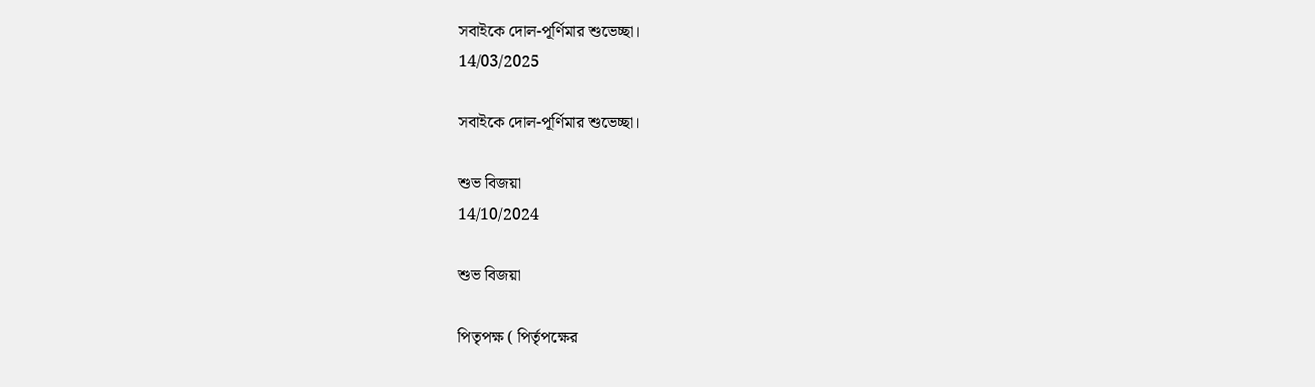সবাইকে দোল-পূর্ণিমার শুভেচ্ছা।
14/03/2025

সবাইকে দোল-পূর্ণিমার শুভেচ্ছা।

শুভ বিজয়া
14/10/2024

শুভ বিজয়া

পিতৃপক্ষ ( পির্তৃপক্ষের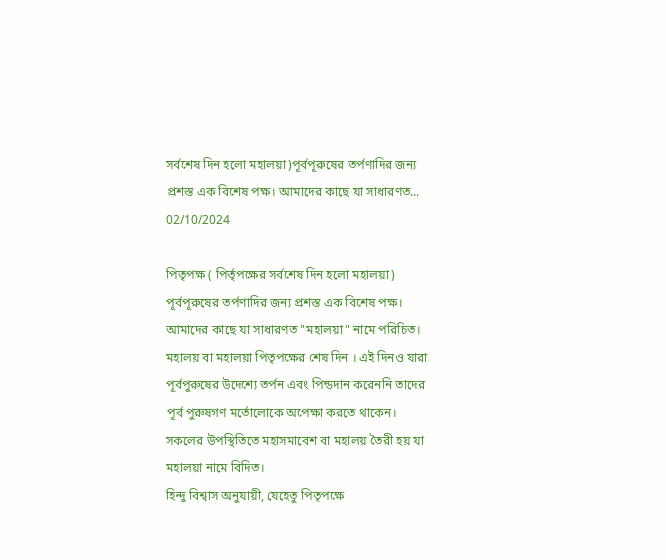সর্বশেষ দিন হলো মহালয়া)পূর্বপূরুষের তর্পণাদির জন্য প্রশস্ত এক বিশেষ পক্ষ। আমাদের কাছে যা সাধারণত...
02/10/2024

পিতৃপক্ষ ( পির্তৃপক্ষের সর্বশেষ দিন হলো মহালয়া)
পূর্বপূরুষের তর্পণাদির জন্য প্রশস্ত এক বিশেষ পক্ষ। আমাদের কাছে যা সাধারণত "মহালয়া" নামে পরিচিত।
মহালয় বা মহালয়া পিতৃপক্ষের শেষ দিন । এই দিনও যারা পূর্বপুরুষের উদেশ্যে তর্পন এবং পিন্ডদান করেননি তাদের পূর্ব পুরুষগণ মর্তোলোকে অপেক্ষা করতে থাকেন। সকলের উপস্থিতিতে মহাসমাবেশ বা মহালয় তৈরী হয় যা মহালয়া নামে বিদিত।
হিন্দু বিশ্বাস অনুযায়ী, যেহেতু পিতৃপক্ষে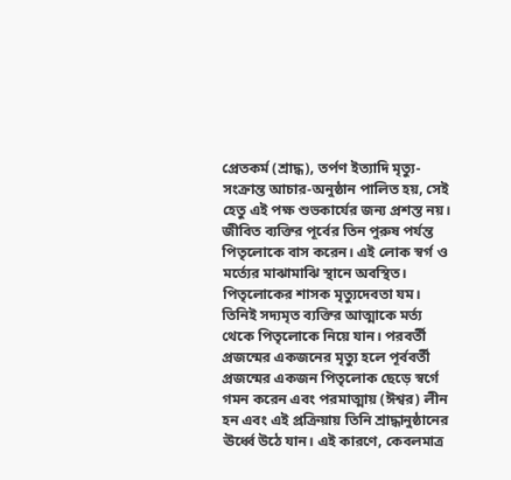প্রেতকর্ম (শ্রাদ্ধ), তর্পণ ইত্যাদি মৃত্যু-সংক্রান্ত আচার-অনুষ্ঠান পালিত হয়, সেই হেতু এই পক্ষ শুভকার্যের জন্য প্রশস্ত নয়।
জীবিত ব্যক্তির পূর্বের তিন পুরুষ পর্যন্ত পিতৃলোকে বাস করেন। এই লোক স্বর্গ ও মর্ত্যের মাঝামাঝি স্থানে অবস্থিত। পিতৃলোকের শাসক মৃত্যুদেবতা যম। তিনিই সদ্যমৃত ব্যক্তির আত্মাকে মর্ত্য থেকে পিতৃলোকে নিয়ে যান। পরবর্তী প্রজন্মের একজনের মৃত্যু হলে পূর্ববর্তী প্রজন্মের একজন পিতৃলোক ছেড়ে স্বর্গে গমন করেন এবং পরমাত্মায় (ঈশ্বর) লীন হন এবং এই প্রক্রিয়ায় তিনি শ্রাদ্ধানুষ্ঠানের ঊর্ধ্বে উঠে যান। এই কারণে, কেবলমাত্র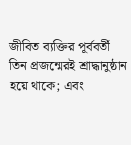জীবিত ব্যক্তির পূর্ববর্তী তিন প্রজন্মেরই শ্রাদ্ধানুষ্ঠান হয়ে থাকে; এবং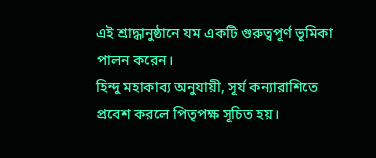এই শ্রাদ্ধানুষ্ঠানে যম একটি গুরুত্বপূর্ণ ভূমিকা পালন করেন।
হিন্দু মহাকাব্য অনুযায়ী, সূর্য কন্যারাশিতে প্রবেশ করলে পিতৃপক্ষ সূচিত হয়।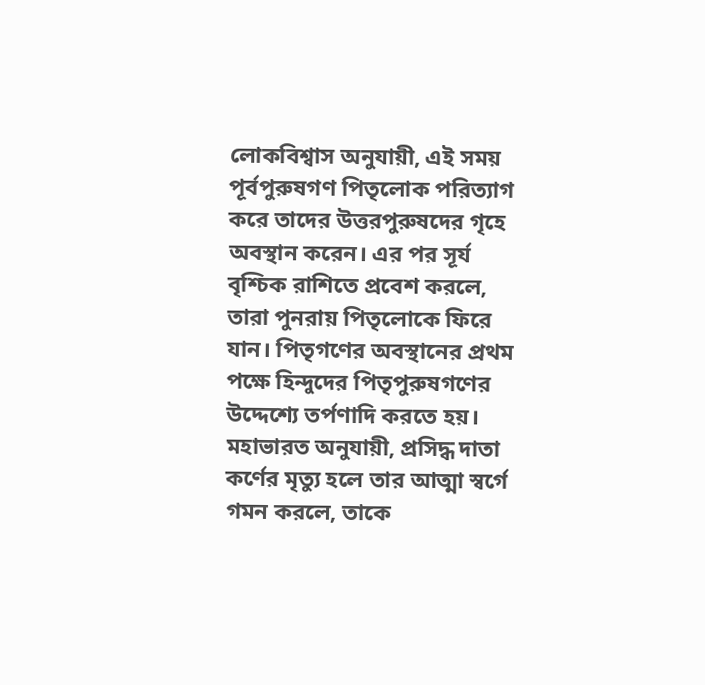লোকবিশ্বাস অনুযায়ী, এই সময় পূর্বপুরুষগণ পিতৃলোক পরিত্যাগ করে তাদের উত্তরপুরুষদের গৃহে অবস্থান করেন। এর পর সূর্য বৃশ্চিক রাশিতে প্রবেশ করলে, তারা পুনরায় পিতৃলোকে ফিরে যান। পিতৃগণের অবস্থানের প্রথম পক্ষে হিন্দুদের পিতৃপুরুষগণের উদ্দেশ্যে তর্পণাদি করতে হয়।
মহাভারত অনুযায়ী, প্রসিদ্ধ দাতা কর্ণের মৃত্যু হলে তার আত্মা স্বর্গে গমন করলে, তাকে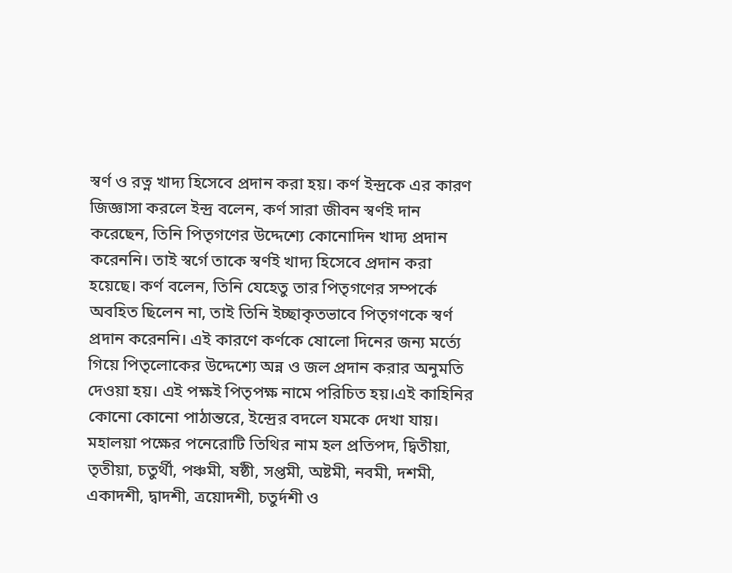স্বর্ণ ও রত্ন খাদ্য হিসেবে প্রদান করা হয়। কর্ণ ইন্দ্রকে এর কারণ জিজ্ঞাসা করলে ইন্দ্র বলেন, কর্ণ সারা জীবন স্বর্ণই দান করেছেন, তিনি পিতৃগণের উদ্দেশ্যে কোনোদিন খাদ্য প্রদান করেননি। তাই স্বর্গে তাকে স্বর্ণই খাদ্য হিসেবে প্রদান করা হয়েছে। কর্ণ বলেন, তিনি যেহেতু তার পিতৃগণের সম্পর্কে অবহিত ছিলেন না, তাই তিনি ইচ্ছাকৃতভাবে পিতৃগণকে স্বর্ণ প্রদান করেননি। এই কারণে কর্ণকে ষোলো দিনের জন্য মর্ত্যে গিয়ে পিতৃলোকের উদ্দেশ্যে অন্ন ও জল প্রদান করার অনুমতি দেওয়া হয়। এই পক্ষই পিতৃপক্ষ নামে পরিচিত হয়।এই কাহিনির কোনো কোনো পাঠান্তরে, ইন্দ্রের বদলে যমকে দেখা যায়।
মহালয়া পক্ষের পনেরোটি তিথির নাম হল প্রতিপদ, দ্বিতীয়া, তৃতীয়া, চতুর্থী, পঞ্চমী, ষষ্ঠী, সপ্তমী, অষ্টমী, নবমী, দশমী, একাদশী, দ্বাদশী, ত্রয়োদশী, চতুর্দশী ও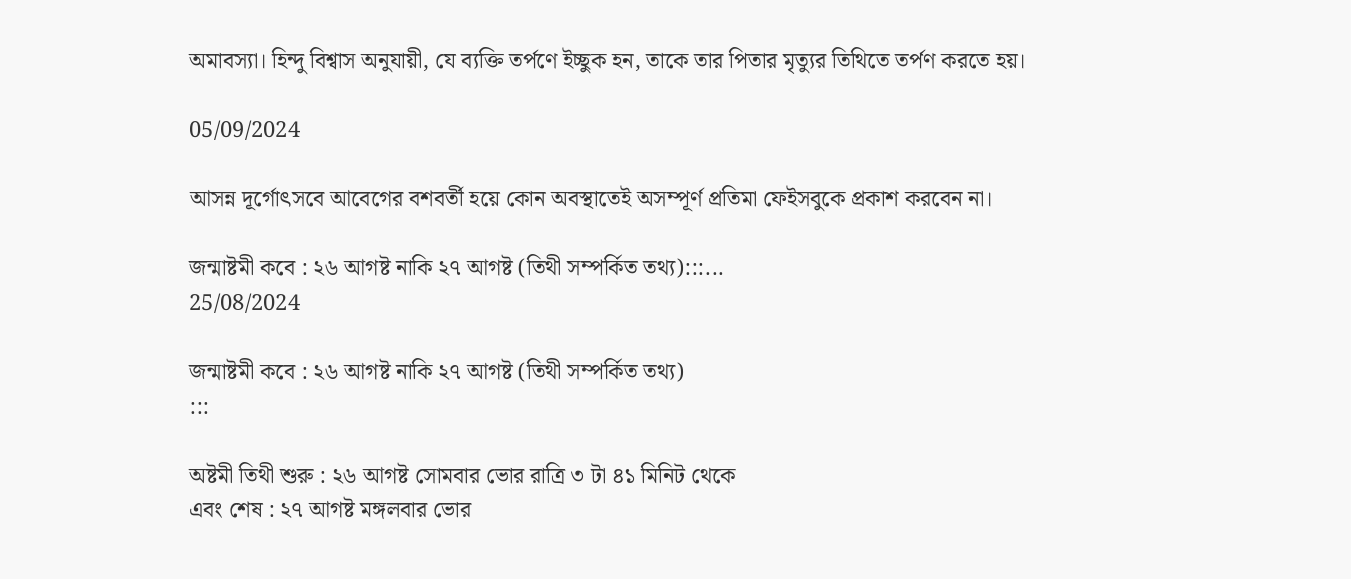অমাবস্যা। হিন্দু বিশ্বাস অনুযায়ী, যে ব্যক্তি তর্পণে ইচ্ছুক হন, তাকে তার পিতার মৃত্যুর তিথিতে তর্পণ করতে হয়।

05/09/2024

আসন্ন দূর্গোৎসবে আবেগের বশবর্তী হয়ে কোন অবস্থাতেই অসম্পূর্ণ প্রতিমা ফেইসবুকে প্রকাশ করবেন না।

জন্মাষ্টমী কবে : ২৬ আগষ্ট নাকি ২৭ আগষ্ট (তিথী সম্পর্কিত তথ্য):::...
25/08/2024

জন্মাষ্টমী কবে : ২৬ আগষ্ট নাকি ২৭ আগষ্ট (তিথী সম্পর্কিত তথ্য)
:::

অষ্টমী তিথী শুরু : ২৬ আগষ্ট সোমবার ভোর রাত্রি ৩ টা ৪১ মিনিট থেকে
এবং শেষ : ২৭ আগষ্ট মঙ্গলবার ভোর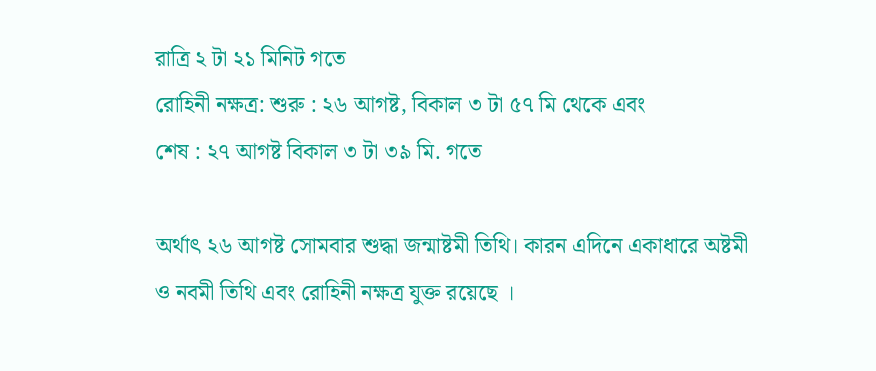রাত্রি ২ টা ২১ মিনিট গতে
রোহিনী নক্ষত্র: শুরু : ২৬ আগষ্ট, বিকাল ৩ টা ৫৭ মি থেকে এবং
শেষ : ২৭ আগষ্ট বিকাল ৩ টা ৩৯ মি. গতে

অর্থাৎ ২৬ আগষ্ট সোমবার শুদ্ধা জন্মাষ্টমী তিথি। কারন এদিনে একাধারে অষ্টমী ও নবমী তিথি এবং রোহিনী নক্ষত্র যুক্ত রয়েছে ।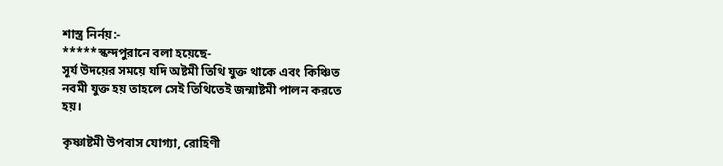শাস্ত্র নির্নয়:-
*****স্কন্দপুরানে বলা হয়েছে-
সূর্য উদয়ের সময়ে যদি অষ্টমী তিথি যুক্ত থাকে এবং কিঞ্চিত নবমী যুক্ত হয় তাহলে সেই তিথিতেই জন্মাষ্টমী পালন করতে হয়।

কৃষ্ণাষ্টমী উপবাস যোগ্যা, রোহিণী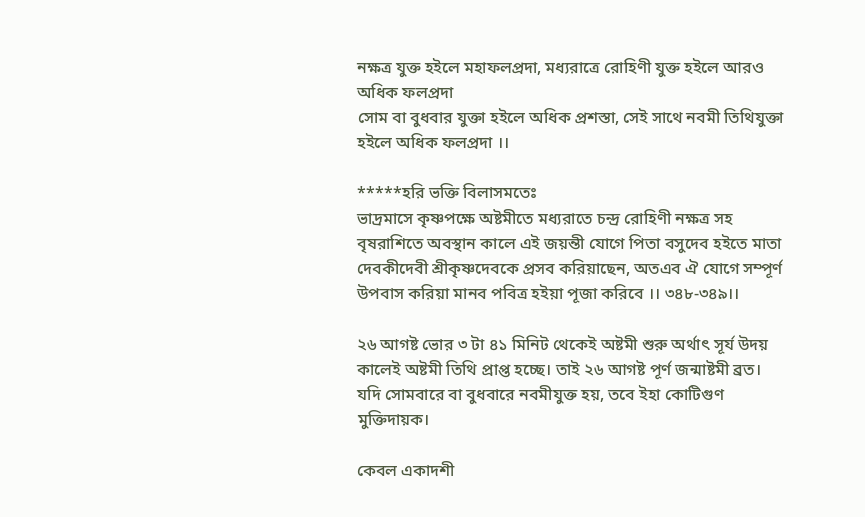নক্ষত্র যুক্ত হইলে মহাফলপ্রদা, মধ্যরাত্রে রোহিণী যুক্ত হইলে আরও অধিক ফলপ্রদা
সোম বা বুধবার যুক্তা হইলে অধিক প্রশস্তা, সেই সাথে নবমী তিথিযুক্তা হইলে অধিক ফলপ্রদা ।।

*****হরি ভক্তি বিলাসমতেঃ
ভাদ্রমাসে কৃষ্ণপক্ষে অষ্টমীতে মধ্যরাতে চন্দ্র রোহিণী নক্ষত্র সহ বৃষরাশিতে অবস্থান কালে এই জয়ন্তী যোগে পিতা বসুদেব হইতে মাতা দেবকীদেবী শ্রীকৃষ্ণদেবকে প্রসব করিয়াছেন, অতএব ঐ যোগে সম্পূর্ণ উপবাস করিয়া মানব পবিত্র হইয়া পূজা করিবে ।। ৩৪৮-৩৪৯।।

২৬ আগষ্ট ভোর ৩ টা ৪১ মিনিট থেকেই অষ্টমী শুরু অর্থাৎ সূর্য উদয় কালেই অষ্টমী তিথি প্রাপ্ত হচ্ছে। তাই ২৬ আগষ্ট পূর্ণ জন্মাষ্টমী ব্রত।
যদি সোমবারে বা বুধবারে নবমীযুক্ত হয়, তবে ইহা কোটিগুণ মুক্তিদায়ক।

কেবল একাদশী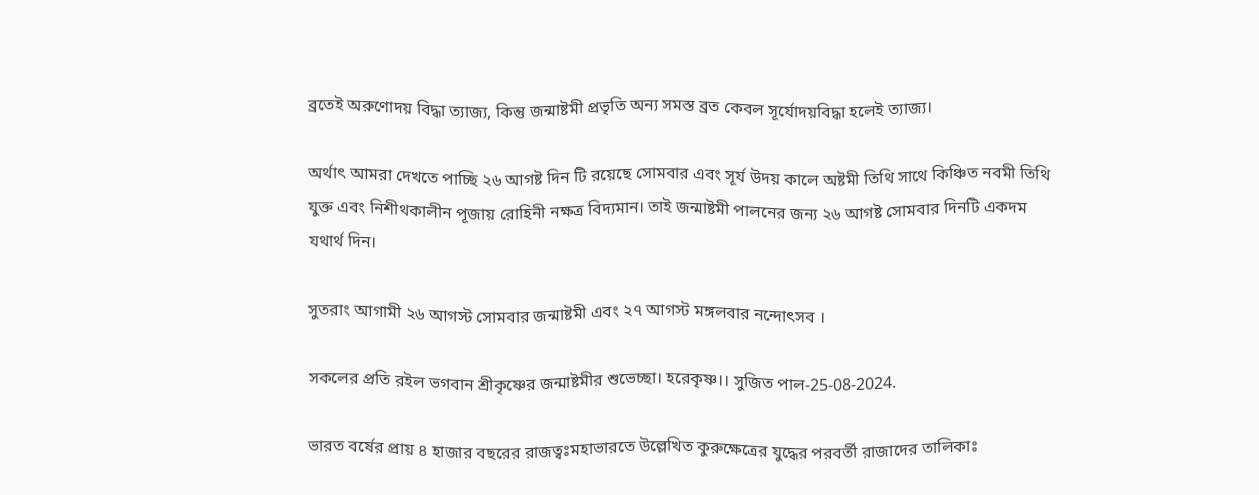ব্রতেই অরুণোদয় বিদ্ধা ত্যাজ্য, কিন্তু জন্মাষ্টমী প্রভৃতি অন্য সমস্ত ব্রত কেবল সূর্যোদয়বিদ্ধা হলেই ত্যাজ্য।

অর্থাৎ আমরা দেখতে পাচ্ছি ২৬ আগষ্ট দিন টি রয়েছে সোমবার এবং সূর্য উদয় কালে অষ্টমী তিথি সাথে কিঞ্চিত নবমী তিথি যুক্ত এবং নিশীথকালীন পূজায় রোহিনী নক্ষত্র বিদ্যমান। তাই জন্মাষ্টমী পালনের জন্য ২৬ আগষ্ট সোমবার দিনটি একদম যথার্থ দিন।

সুতরাং আগামী ২৬ আগস্ট সোমবার জন্মাষ্টমী এবং ২৭ আগস্ট মঙ্গলবার নন্দোৎসব ।

সকলের প্রতি রইল ভগবান শ্রীকৃষ্ণের জন্মাষ্টমীর শুভেচ্ছা। হরেকৃষ্ণ।। সুজিত পাল-25-08-2024.

ভারত বর্ষের প্রায় ৪ হাজার বছরের রাজত্বঃমহাভারতে উল্লেখিত কুরুক্ষেত্রের যুদ্ধের পরবর্তী রাজাদের তালিকাঃ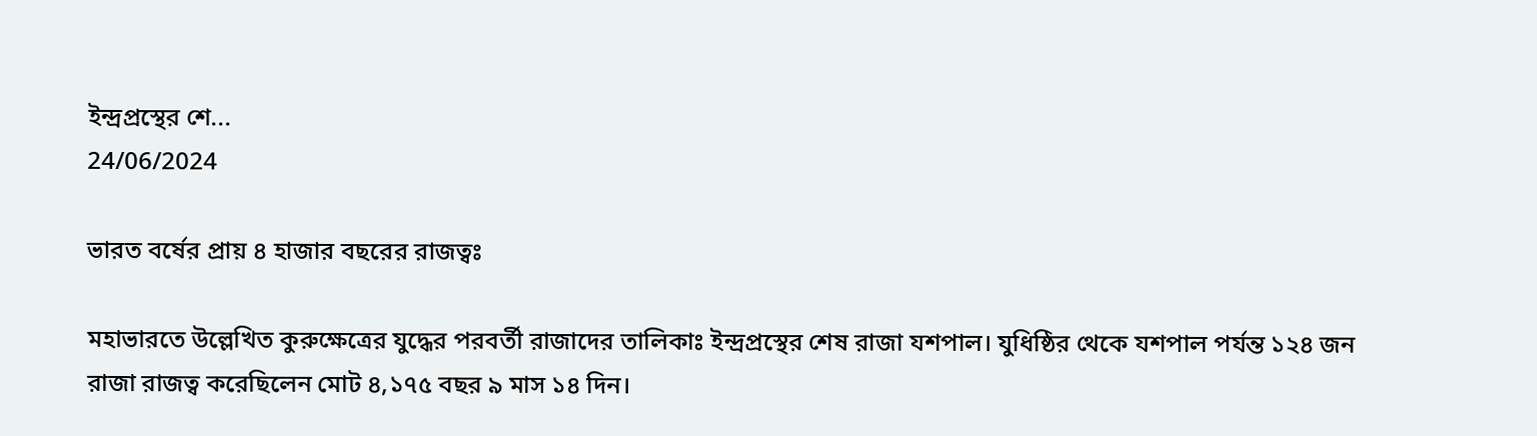ইন্দ্রপ্রস্থের শে...
24/06/2024

ভারত বর্ষের প্রায় ৪ হাজার বছরের রাজত্বঃ

মহাভারতে উল্লেখিত কুরুক্ষেত্রের যুদ্ধের পরবর্তী রাজাদের তালিকাঃ ইন্দ্রপ্রস্থের শেষ রাজা যশপাল। যুধিষ্ঠির থেকে যশপাল পর্যন্ত ১২৪ জন রাজা রাজত্ব করেছিলেন মোট ৪,১৭৫ বছর ৯ মাস ১৪ দিন।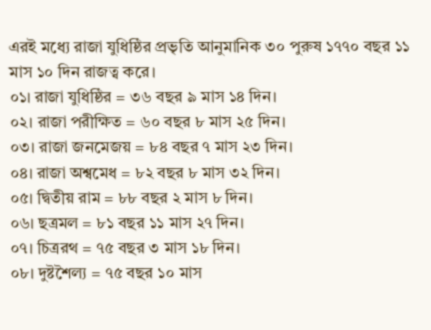এরই মধ্যে রাজা যুধিষ্ঠির প্রভৃতি আনুমানিক ৩০ পুরুষ ১৭৭০ বছর ১১ মাস ১০ দিন রাজত্ব করে।
০১। রাজা যুধিষ্ঠির = ৩৬ বছর ৯ মাস ১৪ দিন।
০২। রাজা পরীক্ষিত = ৬০ বছর ৮ মাস ২৫ দিন।
০৩। রাজা জনমেজয় = ৮৪ বছর ৭ মাস ২৩ দিন।
০৪। রাজা অশ্বমেধ = ৮২ বছর ৮ মাস ৩২ দিন।
০৫। দ্বিতীয় রাম = ৮৮ বছর ২ মাস ৮ দিন।
০৬। ছত্রমল = ৮১ বছর ১১ মাস ২৭ দিন।
০৭। চিত্ররথ = ৭৫ বছর ৩ মাস ১৮ দিন।
০৮। দুষ্টশৈল্য = ৭৫ বছর ১০ মাস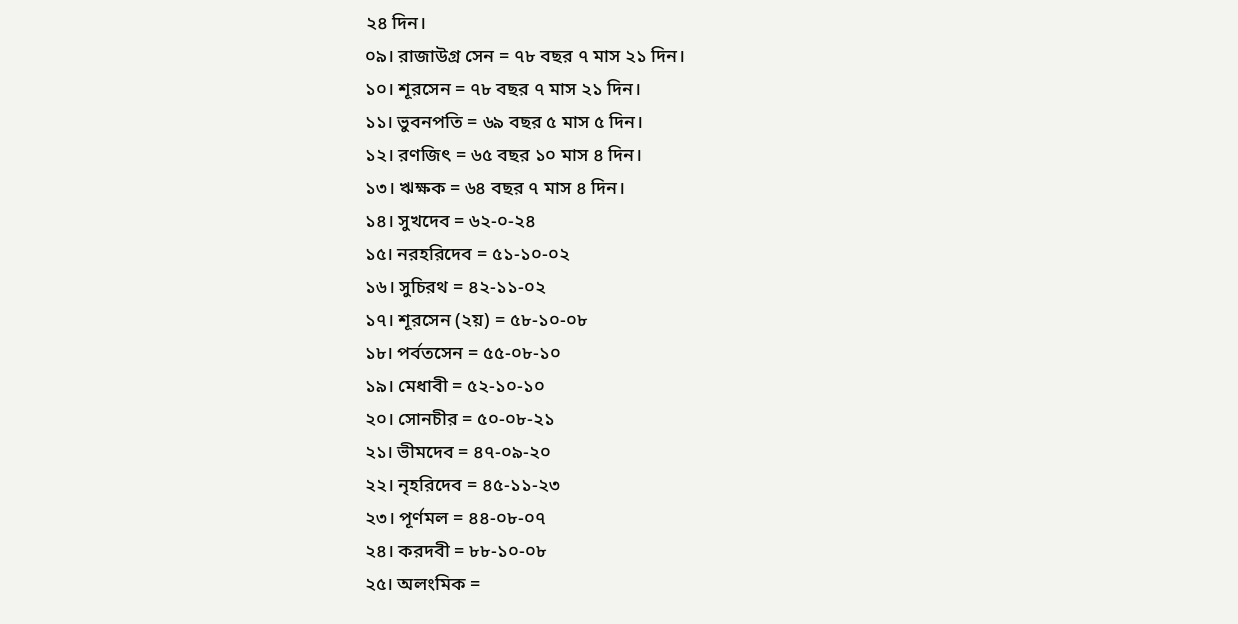২৪ দিন।
০৯। রাজাউগ্র সেন = ৭৮ বছর ৭ মাস ২১ দিন।
১০। শূরসেন = ৭৮ বছর ৭ মাস ২১ দিন।
১১। ভুবনপতি = ৬৯ বছর ৫ মাস ৫ দিন।
১২। রণজিৎ = ৬৫ বছর ১০ মাস ৪ দিন।
১৩। ঋক্ষক = ৬৪ বছর ৭ মাস ৪ দিন।
১৪। সুখদেব = ৬২-০-২৪
১৫। নরহরিদেব = ৫১-১০-০২
১৬। সুচিরথ = ৪২-১১-০২
১৭। শূরসেন (২য়) = ৫৮-১০-০৮
১৮। পর্বতসেন = ৫৫-০৮-১০
১৯। মেধাবী = ৫২-১০-১০
২০। সোনচীর = ৫০-০৮-২১
২১। ভীমদেব = ৪৭-০৯-২০
২২। নৃহরিদেব = ৪৫-১১-২৩
২৩। পূর্ণমল = ৪৪-০৮-০৭
২৪। করদবী = ৮৮-১০-০৮
২৫। অলংমিক =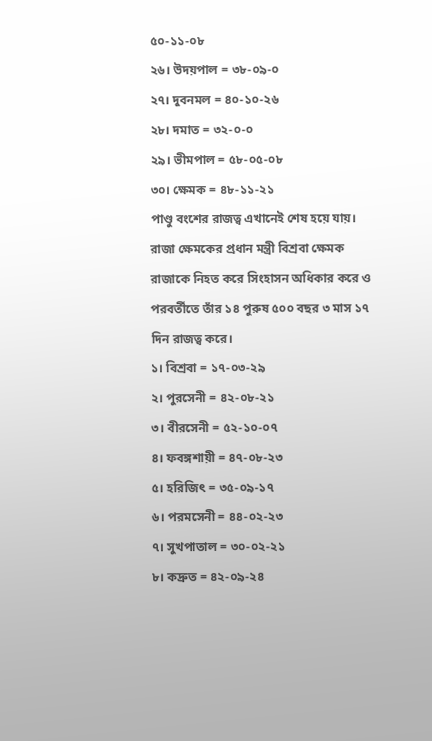৫০-১১-০৮
২৬। উদয়পাল = ৩৮-০৯-০
২৭। দুবনমল = ৪০-১০-২৬
২৮। দমাত = ৩২-০-০
২৯। ভীমপাল = ৫৮-০৫-০৮
৩০। ক্ষেমক = ৪৮-১১-২১
পাণ্ডু বংশের রাজত্ব এখানেই শেষ হয়ে যায়। রাজা ক্ষেমকের প্রধান মন্ত্রী বিশ্রবা ক্ষেমক রাজাকে নিহত করে সিংহাসন অধিকার করে ও পরবর্তীতে তাঁর ১৪ পুরুষ ৫০০ বছর ৩ মাস ১৭ দিন রাজত্ব করে।
১। বিশ্রবা = ১৭-০৩-২৯
২। পুরসেনী = ৪২-০৮-২১
৩। বীরসেনী = ৫২-১০-০৭
৪। ফবঙ্গশায়ী = ৪৭-০৮-২৩
৫। হরিজিৎ = ৩৫-০৯-১৭
৬। পরমসেনী = ৪৪-০২-২৩
৭। সুখপাতাল = ৩০-০২-২১
৮। কদ্রুত = ৪২-০৯-২৪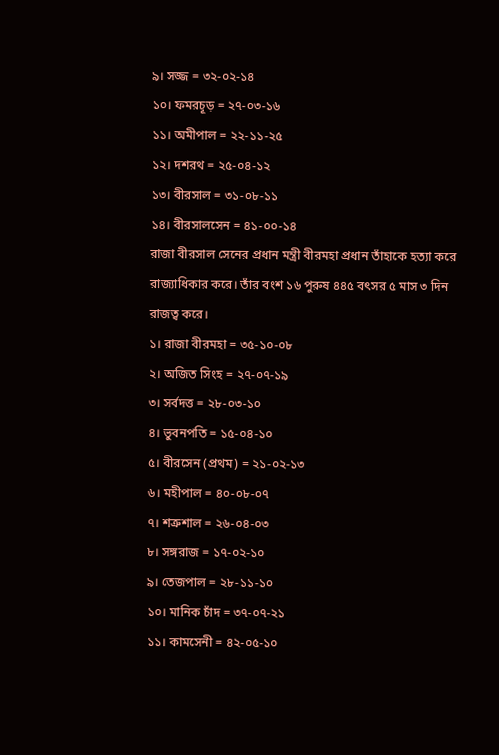৯। সজ্জ = ৩২-০২-১৪
১০। ফমরচূড় = ২৭-০৩-১৬
১১। অমীপাল = ২২-১১-২৫
১২। দশরথ = ২৫-০৪-১২
১৩। বীরসাল = ৩১-০৮-১১
১৪। বীরসালসেন = ৪১-০০-১৪
রাজা বীরসাল সেনের প্রধান মন্ত্রী বীরমহা প্রধান তাঁহাকে হত্যা করে রাজ্যাধিকার করে। তাঁর বংশ ১৬ পুরুষ ৪৪৫ বৎসর ৫ মাস ৩ দিন রাজত্ব করে।
১। রাজা বীরমহা = ৩৫-১০-০৮
২। অজিত সিংহ = ২৭-০৭-১৯
৩। সর্বদত্ত = ২৮-০৩-১০
৪। ভুবনপতি = ১৫-০৪-১০
৫। বীরসেন (প্রথম) = ২১-০২-১৩
৬। মহীপাল = ৪০-০৮-০৭
৭। শত্রুশাল = ২৬-০৪-০৩
৮। সঙ্গরাজ = ১৭-০২-১০
৯। তেজপাল = ২৮-১১-১০
১০। মানিক চাঁদ = ৩৭-০৭-২১
১১। কামসেনী = ৪২-০৫-১০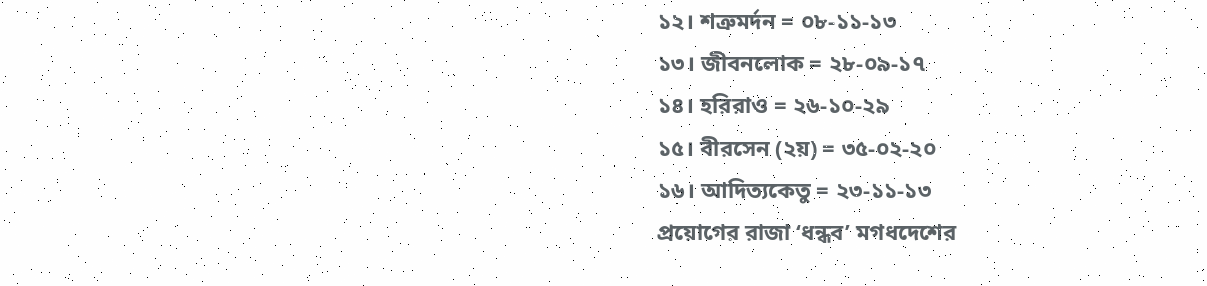১২। শত্রুমর্দন = ০৮-১১-১৩
১৩। জীবনলোক = ২৮-০৯-১৭
১৪। হরিরাও = ২৬-১০-২৯
১৫। বীরসেন (২য়) = ৩৫-০২-২০
১৬। আদিত্যকেতু = ২৩-১১-১৩
প্রয়োগের রাজা ‘ধন্ধব’ মগধদেশের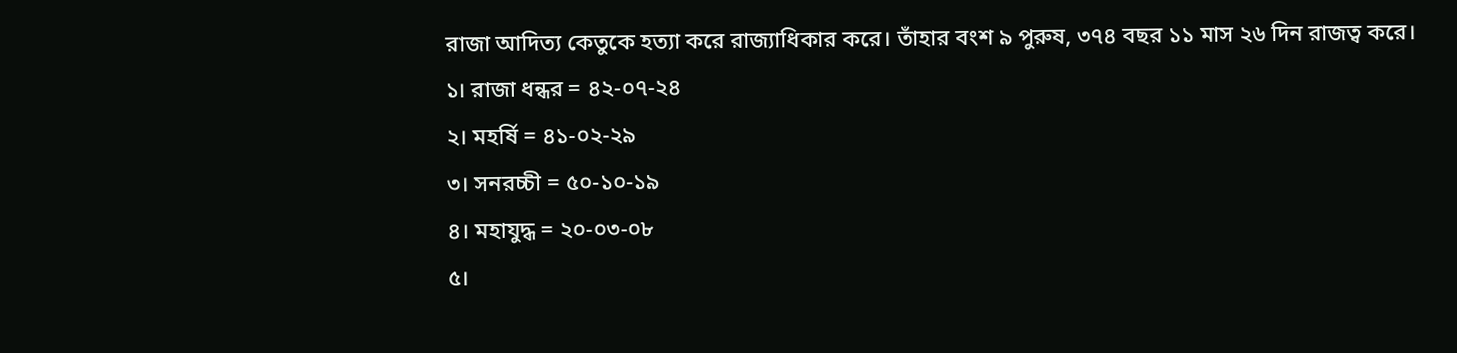রাজা আদিত্য কেতুকে হত্যা করে রাজ্যাধিকার করে। তাঁহার বংশ ৯ পুরুষ, ৩৭৪ বছর ১১ মাস ২৬ দিন রাজত্ব করে।
১। রাজা ধন্ধর = ৪২-০৭-২৪
২। মহর্ষি = ৪১-০২-২৯
৩। সনরচ্চী = ৫০-১০-১৯
৪। মহাযুদ্ধ = ২০-০৩-০৮
৫।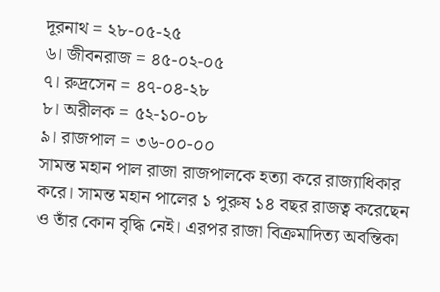দূরনাথ = ২৮-০৫-২৫
৬। জীবনরাজ = ৪৫-০২-০৫
৭। রুদ্রসেন = ৪৭-০৪-২৮
৮। অরীলক = ৫২-১০-০৮
৯। রাজপাল = ৩৬-০০-০০
সামন্ত মহান পাল রাজা রাজপালকে হত্যা করে রাজ্যাধিকার করে। সামন্ত মহান পালের ১ পুরুষ ১৪ বছর রাজত্ব করেছেন ও তাঁর কোন বৃদ্ধি নেই। এরপর রাজা বিক্রমাদিত্য অবন্তিকা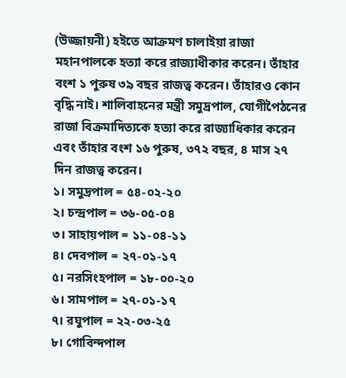(উজ্জায়নী) হইতে আক্রমণ চালাইয়া রাজা মহানপালকে হত্যা করে রাজ্যাধীকার করেন। তাঁহার বংশ ১ পুরুষ ৩৯ বছর রাজত্ব করেন। তাঁহারও কোন বৃদ্ধি নাই। শালিবাহনের মন্ত্রী সমুদ্রপাল, যোগীপৈঠনের রাজা বিক্রমাদিত্যকে হত্যা করে রাজ্যাধিকার করেন এবং তাঁহার বংশ ১৬ পুরুষ, ৩৭২ বছর, ৪ মাস ২৭ দিন রাজত্ব করেন।
১। সমুদ্রপাল = ৫৪-০২-২০
২। চন্দ্রপাল = ৩৬-০৫-০৪
৩। সাহায়পাল = ১১-০৪-১১
৪। দেবপাল = ২৭-০১-১৭
৫। নরসিংহপাল = ১৮-০০-২০
৬। সামপাল = ২৭-০১-১৭
৭। রঘুপাল = ২২-০৩-২৫
৮। গোবিন্দপাল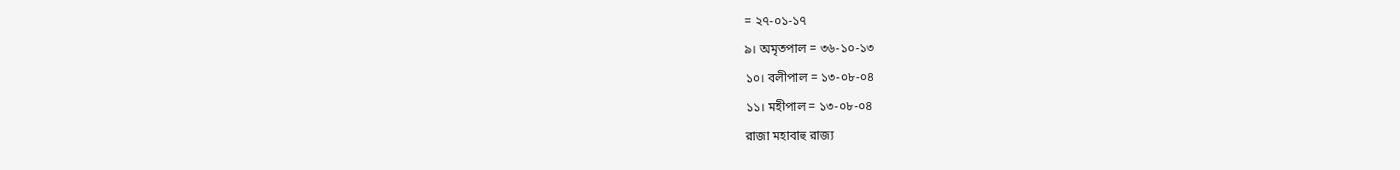= ২৭-০১-১৭
৯। অমৃতপাল = ৩৬-১০-১৩
১০। বলীপাল = ১৩-০৮-০৪
১১। মহীপাল = ১৩-০৮-০৪
রাজা মহাবাহু রাজ্য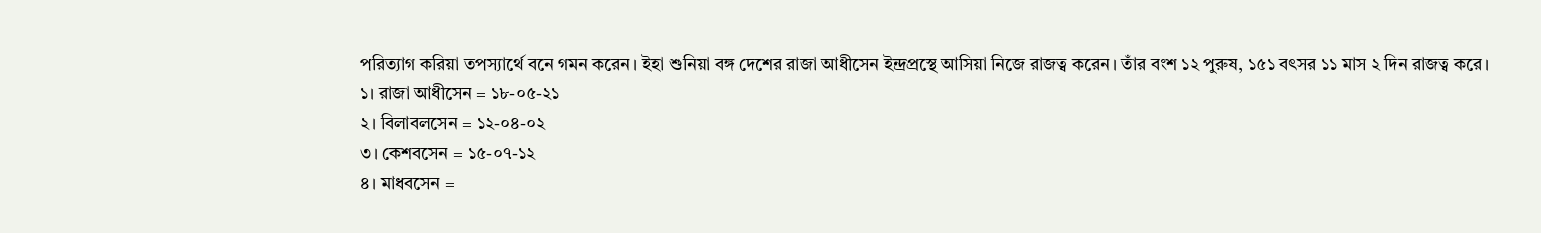পরিত্যাগ করিয়া তপস্যার্থে বনে গমন করেন। ইহা শুনিয়া বঙ্গ দেশের রাজা আধীসেন ইন্দ্রপ্রস্থে আসিয়া নিজে রাজত্ব করেন। তাঁর বংশ ১২ পুরুষ, ১৫১ বৎসর ১১ মাস ২ দিন রাজত্ব করে।
১। রাজা আধীসেন = ১৮-০৫-২১
২। বিলাবলসেন = ১২-০৪-০২
৩। কেশবসেন = ১৫-০৭-১২
৪। মাধবসেন =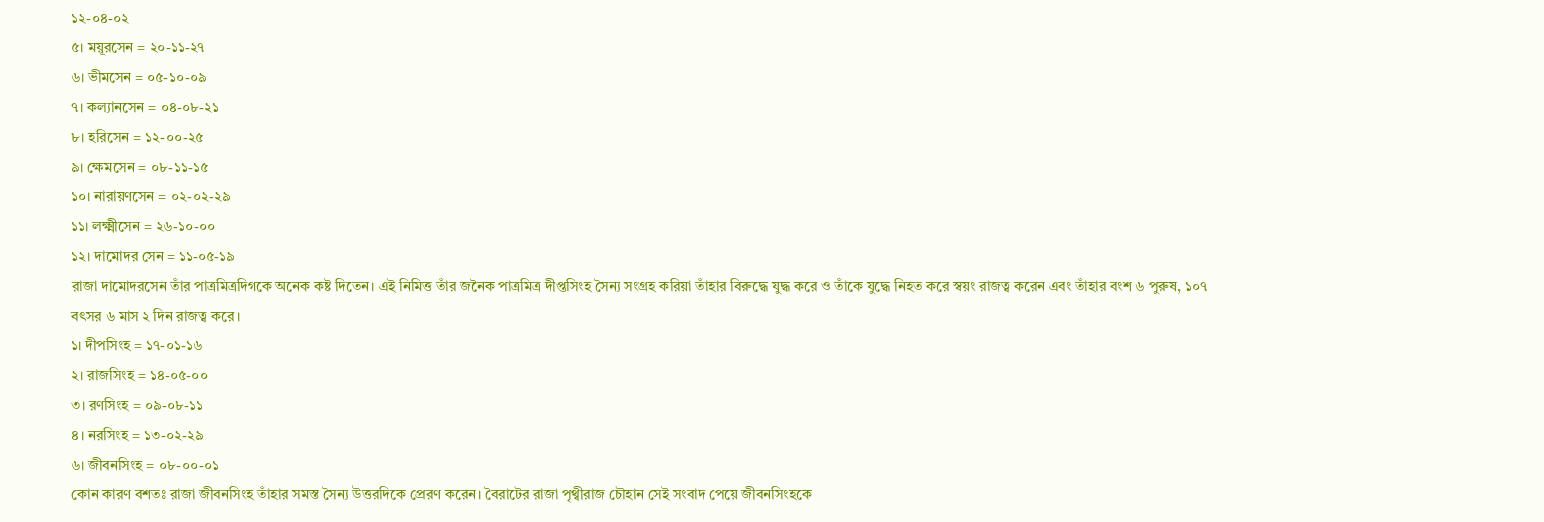১২-০৪-০২
৫। ময়ূরসেন = ২০-১১-২৭
৬। ভীমসেন = ০৫-১০-০৯
৭। কল্যানসেন = ০৪-০৮-২১
৮। হরিসেন = ১২-০০-২৫
৯। ক্ষেমসেন = ০৮-১১-১৫
১০। নারায়ণসেন = ০২-০২-২৯
১১। লক্ষ্মীসেন = ২৬-১০-০০
১২। দামোদর সেন = ১১-০৫-১৯
রাজা দামোদরসেন তাঁর পাত্রমিত্রদিগকে অনেক কষ্ট দিতেন। এই নিমিত্ত তাঁর জনৈক পাত্রমিত্র দীপ্তসিংহ সৈন্য সংগ্রহ করিয়া তাঁহার বিরুদ্ধে যুদ্ধ করে ও তাঁকে যুদ্ধে নিহত করে স্বয়ং রাজত্ব করেন এবং তাঁহার বংশ ৬ পুরুষ, ১০৭ বৎসর ৬ মাস ২ দিন রাজত্ব করে।
১। দীপসিংহ = ১৭-০১-১৬
২। রাজসিংহ = ১৪-০৫-০০
৩। রণসিংহ = ০৯-০৮-১১
৪। নরসিংহ = ১৩-০২-২৯
৬। জীবনসিংহ = ০৮-০০-০১
কোন কারণ বশতঃ রাজা জীবনসিংহ তাঁহার সমস্ত সৈন্য উত্তরদিকে প্রেরণ করেন। বৈরাটের রাজা পৃথ্বীরাজ চৌহান সেই সংবাদ পেয়ে জীবনসিংহকে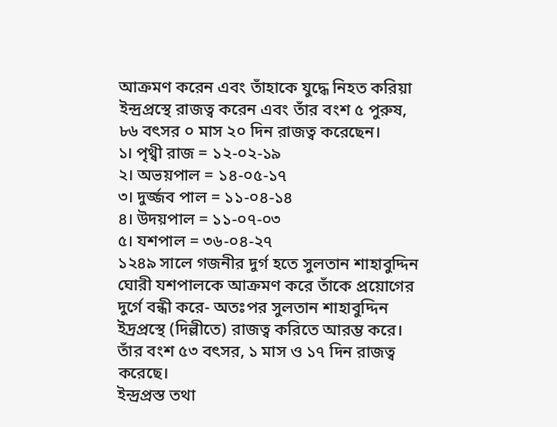আক্রমণ করেন এবং তাঁহাকে যুদ্ধে নিহত করিয়া ইন্দ্রপ্রস্থে রাজত্ব করেন এবং তাঁর বংশ ৫ পুরুষ, ৮৬ বৎসর ০ মাস ২০ দিন রাজত্ব করেছেন।
১। পৃথ্বী রাজ = ১২-০২-১৯
২। অভয়পাল = ১৪-০৫-১৭
৩। দুর্জ্জব পাল = ১১-০৪-১৪
৪। উদয়পাল = ১১-০৭-০৩
৫। যশপাল = ৩৬-০৪-২৭
১২৪৯ সালে গজনীর দুর্গ হতে সুলতান শাহাবুদ্দিন ঘোরী যশপালকে আক্রমণ করে তাঁকে প্রয়োগের দুর্গে বন্ধী করে- অতঃপর সুলতান শাহাবুদ্দিন ইদ্রপ্রস্থে (দিল্লীতে) রাজত্ব করিতে আরম্ভ করে। তাঁর বংশ ৫৩ বৎসর, ১ মাস ও ১৭ দিন রাজত্ব করেছে।
ইন্দ্রপ্রস্ত তথা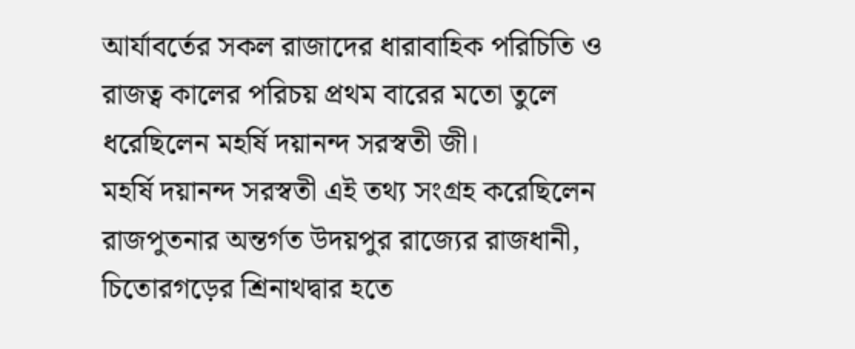আর্যাবর্তের সকল রাজাদের ধারাবাহিক পরিচিতি ও রাজত্ব কালের পরিচয় প্রথম বারের মতো তুলে ধরেছিলেন মহর্ষি দয়ানন্দ সরস্বতী জী।
মহর্ষি দয়ানন্দ সরস্বতী এই তথ্য সংগ্রহ করেছিলেন রাজপুতনার অন্তর্গত উদয়পুর রাজ্যের রাজধানী, চিতোরগড়ের শ্রিনাথদ্বার হতে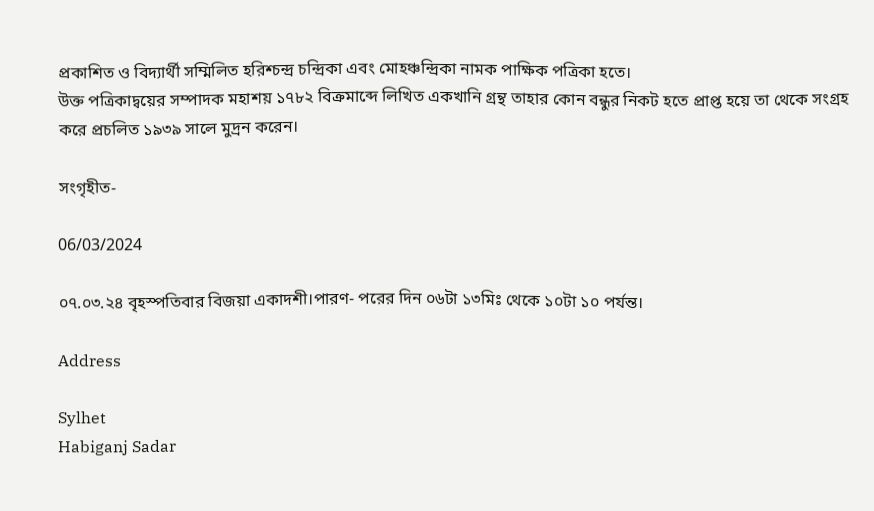প্রকাশিত ও বিদ্যার্থী সম্মিলিত হরিশ্চন্দ্র চন্দ্রিকা এবং মোহঞ্চন্দ্রিকা নামক পাক্ষিক পত্রিকা হতে।
উক্ত পত্রিকাদ্বয়ের সম্পাদক মহাশয় ১৭৮২ বিক্রমাব্দে লিখিত একখানি গ্রন্থ তাহার কোন বন্ধুর নিকট হতে প্রাপ্ত হয়ে তা থেকে সংগ্রহ করে প্রচলিত ১৯৩৯ সালে মুদ্রন করেন।

সংগৃহীত-

06/03/2024

০৭.০৩.২৪ বৃহস্পতিবার বিজয়া একাদশী।পারণ- পরের দিন ০৬টা ১৩মিঃ থেকে ১০টা ১০ পর্যন্ত।

Address

Sylhet
Habiganj Sadar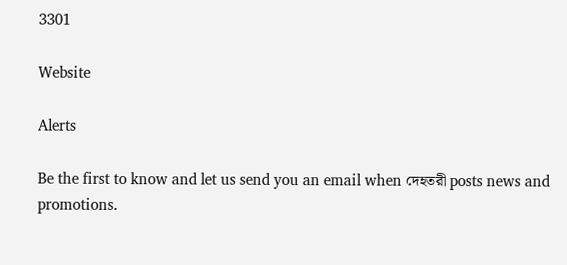3301

Website

Alerts

Be the first to know and let us send you an email when দেহতরী posts news and promotions.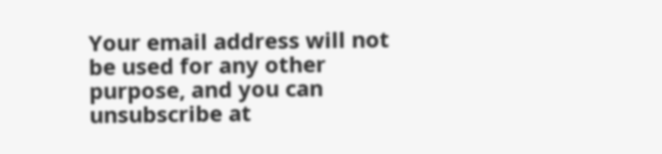Your email address will not be used for any other purpose, and you can unsubscribe at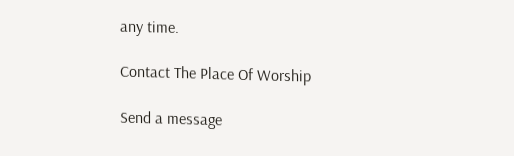any time.

Contact The Place Of Worship

Send a message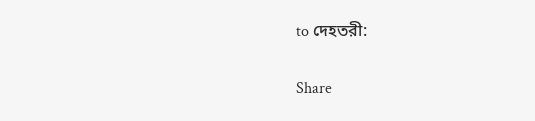to দেহতরী:

Share